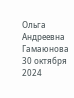Ольга Андреевна Гамаюнова
30 октября 2024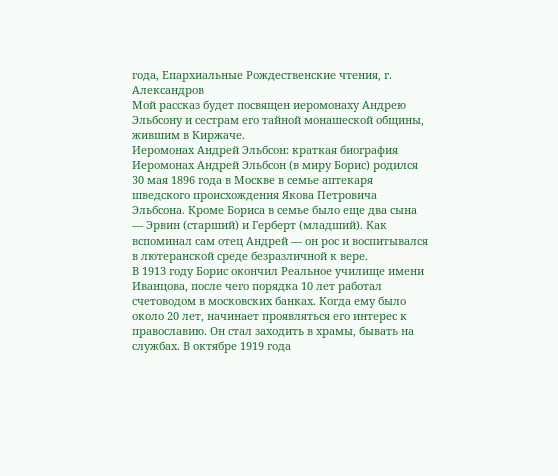года, Епархиальные Рождественские чтения, г. Александров
Мой рассказ будет посвящен иеромонаху Андрею Эльбсону и сестрам его тайной монашеской общины, жившим в Киржаче.
Иеромонах Андрей Эльбсон: краткая биография
Иеромонах Андрей Эльбсон (в миру Борис) родился 30 мая 1896 года в Москве в семье аптекаря шведского происхождения Якова Петровича Эльбсона. Кроме Бориса в семье было еще два сына — Эрвин (старший) и Герберт (младший). Как вспоминал сам отец Андрей — он рос и воспитывался в лютеранской среде безразличной к вере.
В 1913 году Борис окончил Реальное училище имени Иванцова, после чего порядка 10 лет работал счетоводом в московских банках. Когда ему было около 20 лет, начинает проявляться его интерес к православию. Он стал заходить в храмы, бывать на службах. В октябре 1919 года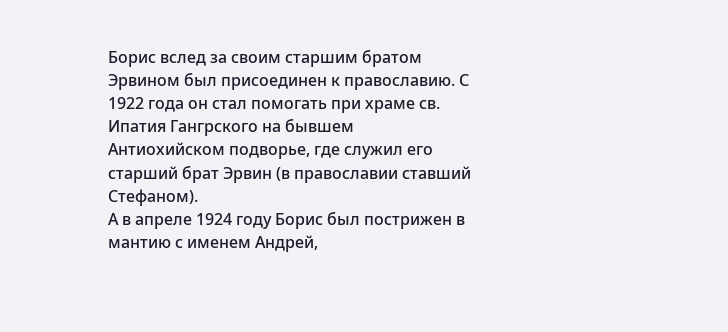Борис вслед за своим старшим братом Эрвином был присоединен к православию. С 1922 года он стал помогать при храме св. Ипатия Гангрского на бывшем Антиохийском подворье, где служил его старший брат Эрвин (в православии ставший Стефаном).
А в апреле 1924 году Борис был пострижен в мантию с именем Андрей,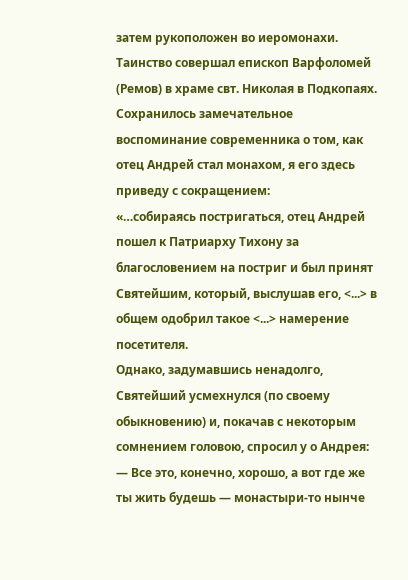затем рукоположен во иеромонахи. Таинство совершал епископ Варфоломей (Ремов) в храме свт. Николая в Подкопаях.
Сохранилось замечательное воспоминание современника о том, как отец Андрей стал монахом, я его здесь приведу с сокращением:
«…собираясь постригаться, отец Андрей пошел к Патриарху Тихону за благословением на постриг и был принят Святейшим, который, выслушав его, <...> в общем одобрил такое <...> намерение посетителя.
Однако, задумавшись ненадолго, Святейший усмехнулся (по своему обыкновению) и, покачав с некоторым сомнением головою, спросил у о Андрея:
— Все это, конечно, хорошо, а вот где же ты жить будешь — монастыри-то нынче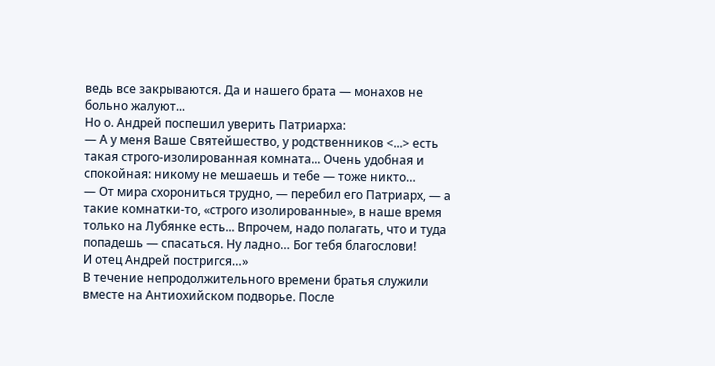ведь все закрываются. Да и нашего брата — монахов не больно жалуют...
Но о. Андрей поспешил уверить Патриарха:
— А у меня Ваше Святейшество, у родственников <...> есть такая строго-изолированная комната... Очень удобная и спокойная: никому не мешаешь и тебе — тоже никто…
— От мира схорониться трудно, — перебил его Патриарх, — а такие комнатки-то, «строго изолированные», в наше время только на Лубянке есть... Впрочем, надо полагать, что и туда попадешь — спасаться. Ну ладно… Бог тебя благослови!
И отец Андрей постригся…»
В течение непродолжительного времени братья служили вместе на Антиохийском подворье. После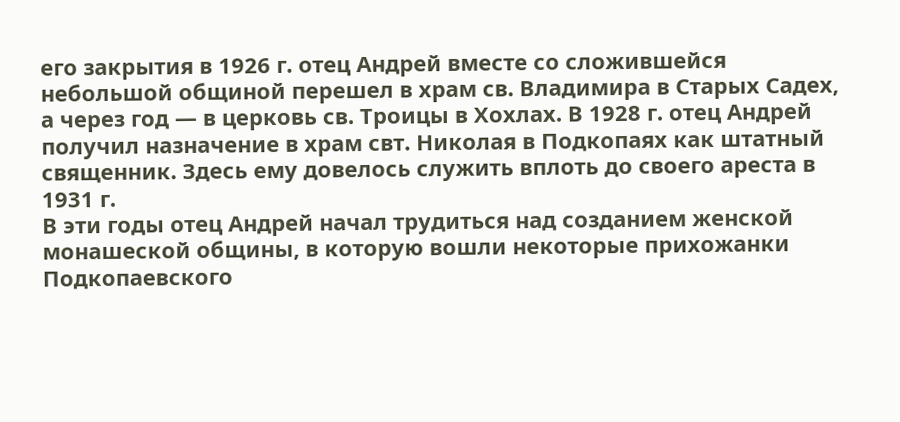его закрытия в 1926 г. отец Андрей вместе со сложившейся небольшой общиной перешел в храм св. Владимира в Старых Садех, а через год — в церковь св. Троицы в Хохлах. В 1928 г. отец Андрей получил назначение в храм свт. Николая в Подкопаях как штатный священник. Здесь ему довелось служить вплоть до своего ареста в 1931 г.
В эти годы отец Андрей начал трудиться над созданием женской монашеской общины, в которую вошли некоторые прихожанки Подкопаевского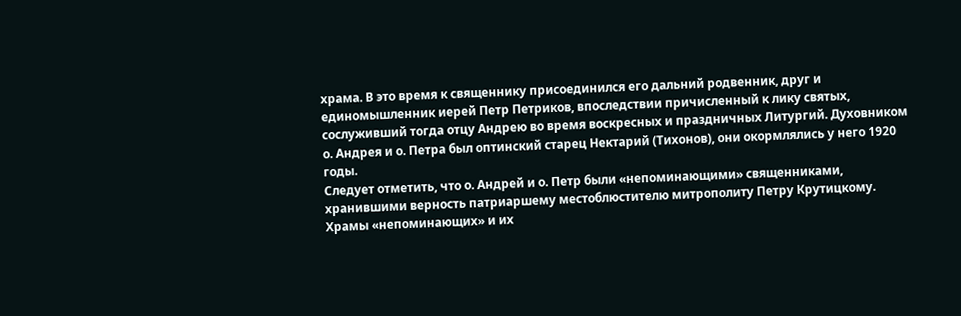храма. В это время к священнику присоединился его дальний родвенник, друг и единомышленник иерей Петр Петриков, впоследствии причисленный к лику святых, сослуживший тогда отцу Андрею во время воскресных и праздничных Литургий. Духовником о. Андрея и о. Петра был оптинский старец Нектарий (Тихонов), они окормлялись у него 1920 годы.
Следует отметить, что о. Андрей и о. Петр были «непоминающими» священниками, хранившими верность патриаршему местоблюстителю митрополиту Петру Крутицкому. Храмы «непоминающих» и их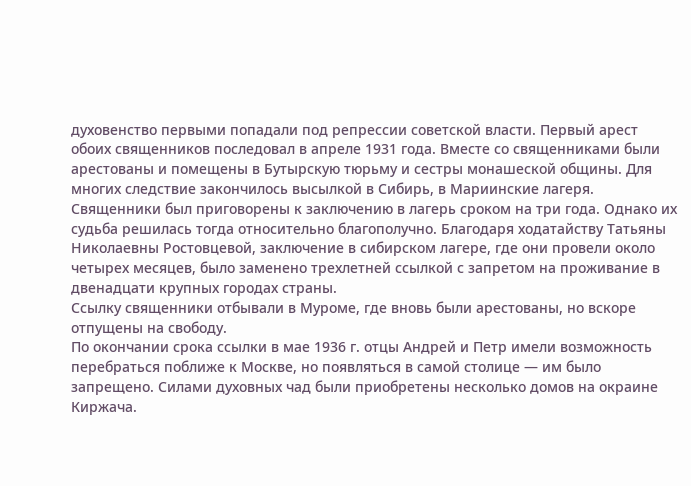духовенство первыми попадали под репрессии советской власти. Первый арест обоих священников последовал в апреле 1931 года. Вместе со священниками были арестованы и помещены в Бутырскую тюрьму и сестры монашеской общины. Для многих следствие закончилось высылкой в Сибирь, в Мариинские лагеря. Священники был приговорены к заключению в лагерь сроком на три года. Однако их судьба решилась тогда относительно благополучно. Благодаря ходатайству Татьяны Николаевны Ростовцевой, заключение в сибирском лагере, где они провели около четырех месяцев, было заменено трехлетней ссылкой с запретом на проживание в двенадцати крупных городах страны.
Ссылку священники отбывали в Муроме, где вновь были арестованы, но вскоре отпущены на свободу.
По окончании срока ссылки в мае 1936 г. отцы Андрей и Петр имели возможность перебраться поближе к Москве, но появляться в самой столице — им было запрещено. Силами духовных чад были приобретены несколько домов на окраине Киржача.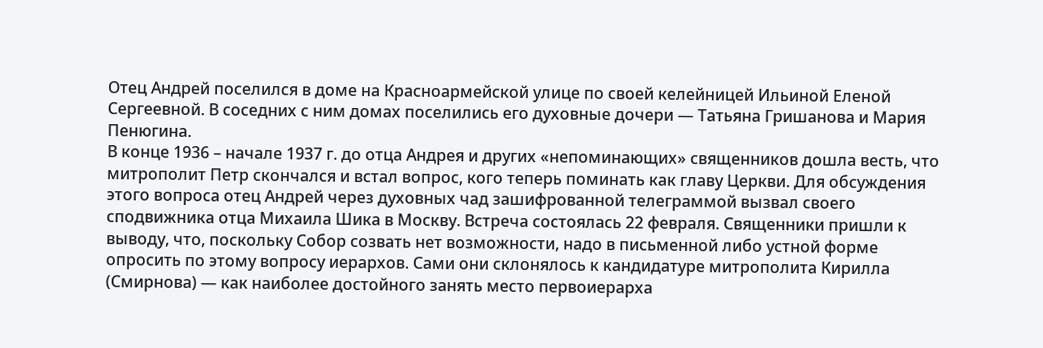Отец Андрей поселился в доме на Красноармейской улице по своей келейницей Ильиной Еленой Сергеевной. В соседних с ним домах поселились его духовные дочери — Татьяна Гришанова и Мария Пенюгина.
В конце 1936 – начале 1937 г. до отца Андрея и других «непоминающих» священников дошла весть, что митрополит Петр скончался и встал вопрос, кого теперь поминать как главу Церкви. Для обсуждения этого вопроса отец Андрей через духовных чад зашифрованной телеграммой вызвал своего сподвижника отца Михаила Шика в Москву. Встреча состоялась 22 февраля. Священники пришли к выводу, что, поскольку Собор созвать нет возможности, надо в письменной либо устной форме опросить по этому вопросу иерархов. Сами они склонялось к кандидатуре митрополита Кирилла (Смирнова) — как наиболее достойного занять место первоиерарха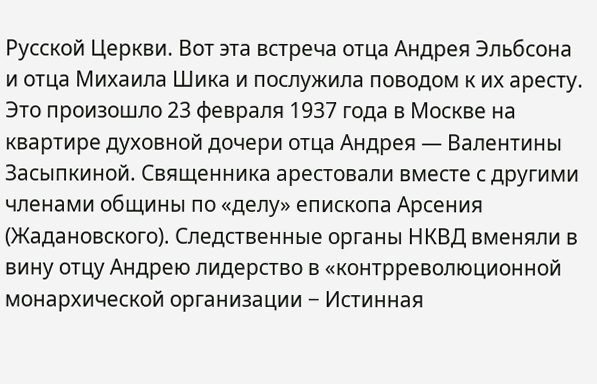Русской Церкви. Вот эта встреча отца Андрея Эльбсона и отца Михаила Шика и послужила поводом к их аресту.
Это произошло 23 февраля 1937 года в Москве на квартире духовной дочери отца Андрея — Валентины Засыпкиной. Священника арестовали вместе с другими членами общины по «делу» епископа Арсения (Жадановского). Следственные органы НКВД вменяли в вину отцу Андрею лидерство в «контрреволюционной монархической организации − Истинная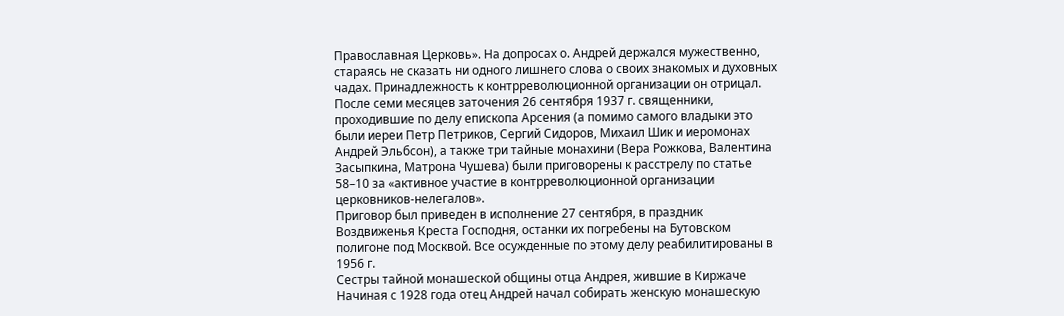Православная Церковь». На допросах о. Андрей держался мужественно, стараясь не сказать ни одного лишнего слова о своих знакомых и духовных чадах. Принадлежность к контрреволюционной организации он отрицал.
После семи месяцев заточения 26 сентября 1937 г. священники, проходившие по делу епископа Арсения (а помимо самого владыки это были иереи Петр Петриков, Сергий Сидоров, Михаил Шик и иеромонах Андрей Эльбсон), а также три тайные монахини (Вера Рожкова, Валентина Засыпкина, Матрона Чушева) были приговорены к расстрелу по статье 58–10 за «активное участие в контрреволюционной организации церковников-нелегалов».
Приговор был приведен в исполнение 27 сентября, в праздник Воздвиженья Креста Господня, останки их погребены на Бутовском полигоне под Москвой. Все осужденные по этому делу реабилитированы в 1956 г.
Сестры тайной монашеской общины отца Андрея, жившие в Киржаче
Начиная с 1928 года отец Андрей начал собирать женскую монашескую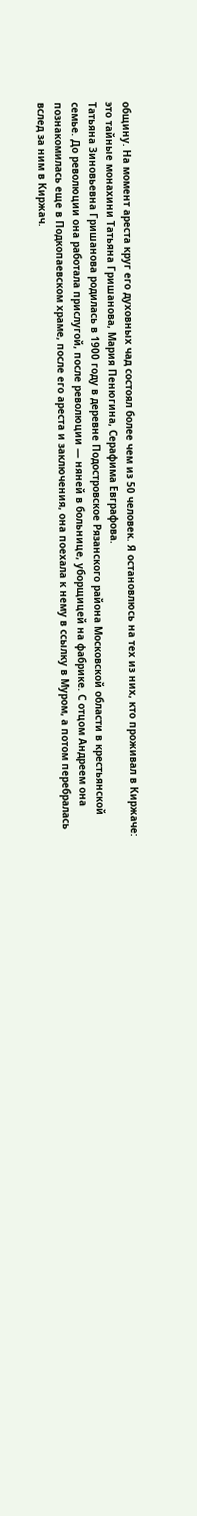общину. На момент ареста круг его духовных чад состоял более чем из 50 человек. Я остановлюсь на тех из них, кто проживал в Киржаче: это тайные монахини Татьяна Гришанова, Мария Пенюгина, Серафима Евграфова.
Татьяна Зиновьевна Гришанова родилась в 1900 году в деревне Подостровское Рязанского района Московской области в крестьянской семье. До революции она работала прислугой, после революции — няней в больнице, уборщицей на фабрике. С отцом Андреем она познакомилась еще в Подкопаевском храме, после его ареста и заключения, она поехала к нему в ссылку в Муром, а потом перебралась вслед за ним в Киржач.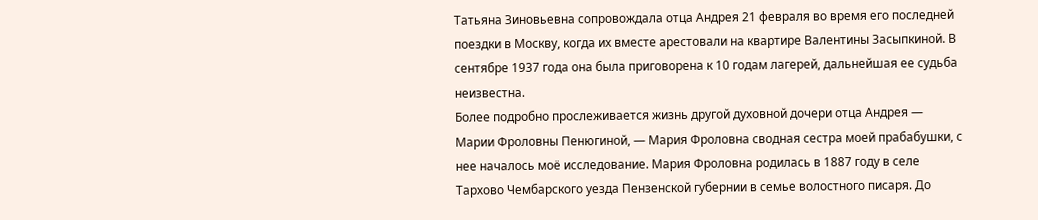Татьяна Зиновьевна сопровождала отца Андрея 21 февраля во время его последней поездки в Москву, когда их вместе арестовали на квартире Валентины Засыпкиной. В сентябре 1937 года она была приговорена к 10 годам лагерей, дальнейшая ее судьба неизвестна.
Более подробно прослеживается жизнь другой духовной дочери отца Андрея — Марии Фроловны Пенюгиной, — Мария Фроловна сводная сестра моей прабабушки, с нее началось моё исследование. Мария Фроловна родилась в 1887 году в селе Тархово Чембарского уезда Пензенской губернии в семье волостного писаря. До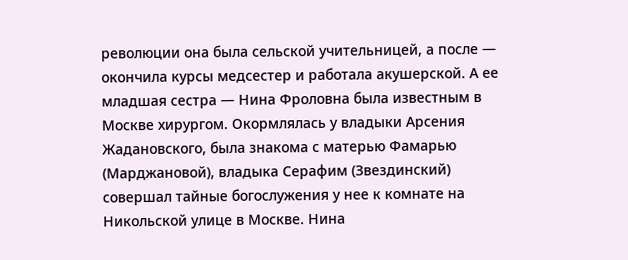революции она была сельской учительницей, а после — окончила курсы медсестер и работала акушерской. А ее младшая сестра — Нина Фроловна была известным в Москве хирургом. Окормлялась у владыки Арсения Жадановского, была знакома с матерью Фамарью (Марджановой), владыка Серафим (Звездинский) совершал тайные богослужения у нее к комнате на Никольской улице в Москве. Нина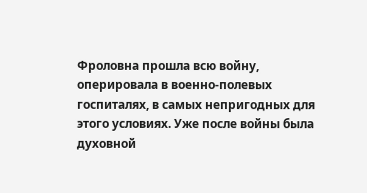Фроловна прошла всю войну, оперировала в военно-полевых госпиталях, в самых непригодных для этого условиях. Уже после войны была духовной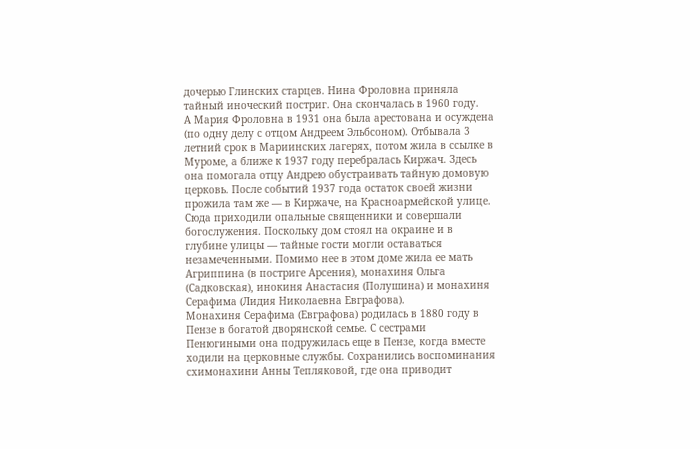дочерью Глинских старцев. Нина Фроловна приняла тайный иноческий постриг. Она скончалась в 1960 году.
А Мария Фроловна в 1931 она была арестована и осуждена (по одну делу с отцом Андреем Эльбсоном). Отбывала 3 летний срок в Мариинских лагерях, потом жила в ссылке в Муроме, а ближе к 1937 году перебралась Киржач. Здесь она помогала отцу Андрею обустраивать тайную домовую церковь. После событий 1937 года остаток своей жизни прожила там же — в Киржаче, на Красноармейской улице. Сюда приходили опальные священники и совершали богослужения. Поскольку дом стоял на окраине и в глубине улицы — тайные гости могли оставаться незамеченными. Помимо нее в этом доме жила ее мать Агриппина (в постриге Арсения), монахиня Ольга (Садковская), инокиня Анастасия (Полушина) и монахиня Серафима (Лидия Николаевна Евграфова).
Монахиня Серафима (Евграфова) родилась в 1880 году в Пензе в богатой дворянской семье. С сестрами Пенюгиными она подружилась еще в Пензе, когда вместе ходили на церковные службы. Сохранились воспоминания схимонахини Анны Тепляковой, где она приводит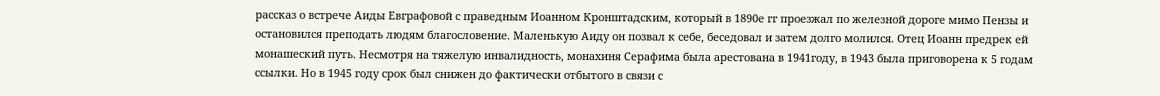рассказ о встрече Аиды Евграфовой с праведным Иоанном Кронштадским, который в 1890е гг проезжал по железной дороге мимо Пензы и остановился преподать людям благословение. Маленькую Аиду он позвал к себе, беседовал и затем долго молился. Отец Иоанн предрек ей монашеский путь. Несмотря на тяжелую инвалидность, монахиня Серафима была арестована в 1941году, в 1943 была приговорена к 5 годам ссылки. Но в 1945 году срок был снижен до фактически отбытого в связи с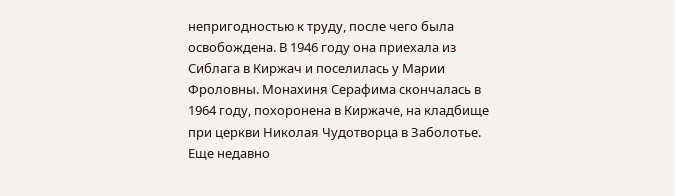непригодностью к труду, после чего была освобождена. В 1946 году она приехала из Сиблага в Киржач и поселилась у Марии Фроловны. Монахиня Серафима скончалась в 1964 году, похоронена в Киржаче, на кладбище при церкви Николая Чудотворца в Заболотье. Еще недавно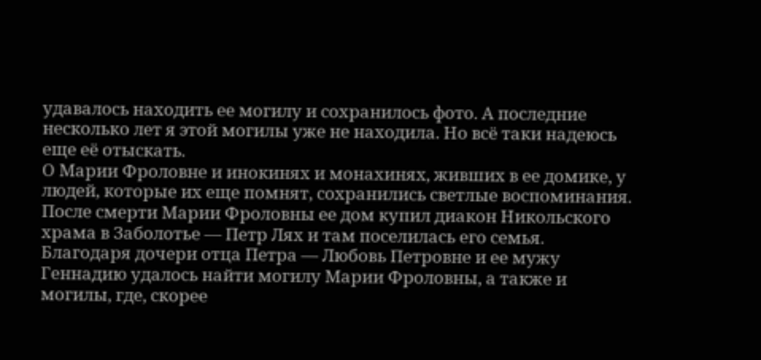удавалось находить ее могилу и сохранилось фото. А последние несколько лет я этой могилы уже не находила. Но всё таки надеюсь еще её отыскать.
О Марии Фроловне и инокинях и монахинях, живших в ее домике, у людей, которые их еще помнят, сохранились светлые воспоминания. После смерти Марии Фроловны ее дом купил диакон Никольского храма в Заболотье — Петр Лях и там поселилась его семья. Благодаря дочери отца Петра — Любовь Петровне и ее мужу Геннадию удалось найти могилу Марии Фроловны, а также и могилы, где, скорее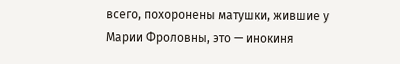всего, похоронены матушки, жившие у Марии Фроловны, это — инокиня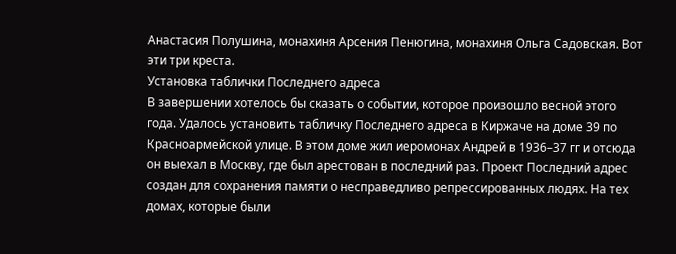Анастасия Полушина, монахиня Арсения Пенюгина, монахиня Ольга Садовская. Вот эти три креста.
Установка таблички Последнего адреса
В завершении хотелось бы сказать о событии, которое произошло весной этого года. Удалось установить табличку Последнего адреса в Киржаче на доме 39 по Красноармейской улице. В этом доме жил иеромонах Андрей в 1936–37 гг и отсюда он выехал в Москву, где был арестован в последний раз. Проект Последний адрес создан для сохранения памяти о несправедливо репрессированных людях. На тех домах, которые были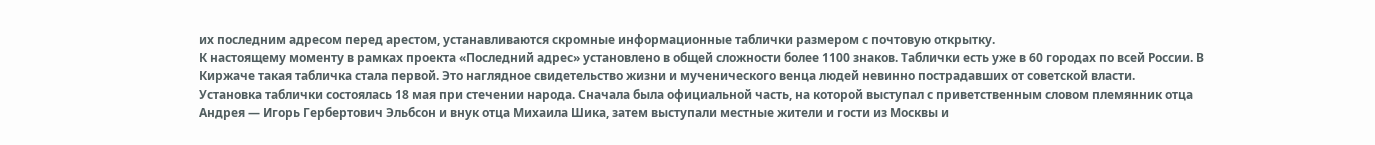их последним адресом перед арестом, устанавливаются скромные информационные таблички размером с почтовую открытку.
К настоящему моменту в рамках проекта «Последний адрес» установлено в общей сложности более 1100 знаков. Таблички есть уже в 60 городах по всей России. В Киржаче такая табличка стала первой. Это наглядное свидетельство жизни и мученического венца людей невинно пострадавших от советской власти.
Установка таблички состоялась 18 мая при стечении народа. Сначала была официальной часть, на которой выступал с приветственным словом племянник отца Андрея — Игорь Гербертович Эльбсон и внук отца Михаила Шика, затем выступали местные жители и гости из Москвы и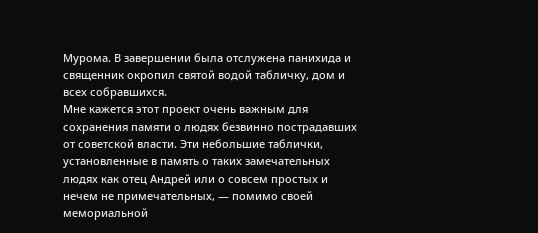Мурома. В завершении была отслужена панихида и священник окропил святой водой табличку, дом и всех собравшихся.
Мне кажется этот проект очень важным для сохранения памяти о людях безвинно пострадавших от советской власти. Эти небольшие таблички, установленные в память о таких замечательных людях как отец Андрей или о совсем простых и нечем не примечательных, — помимо своей мемориальной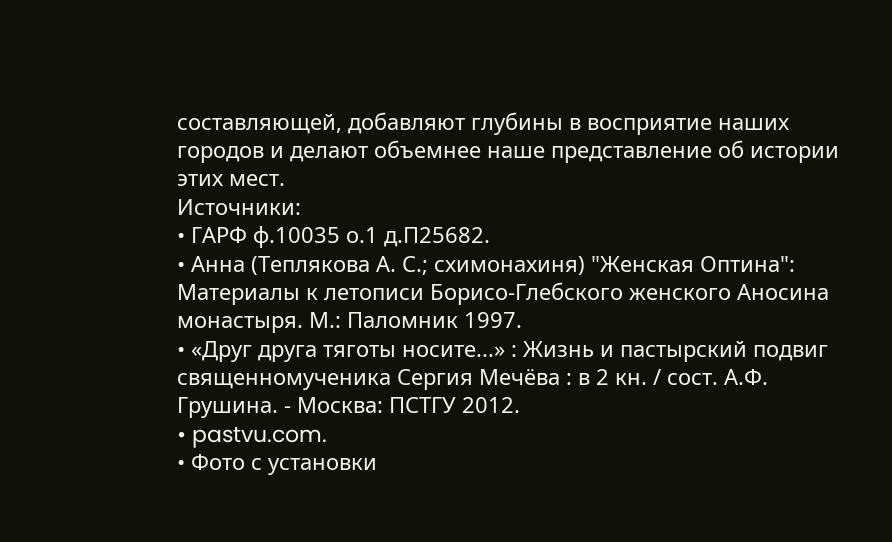составляющей, добавляют глубины в восприятие наших городов и делают объемнее наше представление об истории этих мест.
Источники:
• ГАРФ ф.10035 о.1 д.П25682.
• Анна (Теплякова А. С.; схимонахиня) "Женская Оптина": Материалы к летописи Борисо-Глебского женского Аносина монастыря. М.: Паломник 1997.
• «Друг друга тяготы носите...» : Жизнь и пастырский подвиг священномученика Сергия Мечёва : в 2 кн. / сост. А.Ф. Грушина. - Москва: ПСТГУ 2012.
• pastvu.com.
• Фото с установки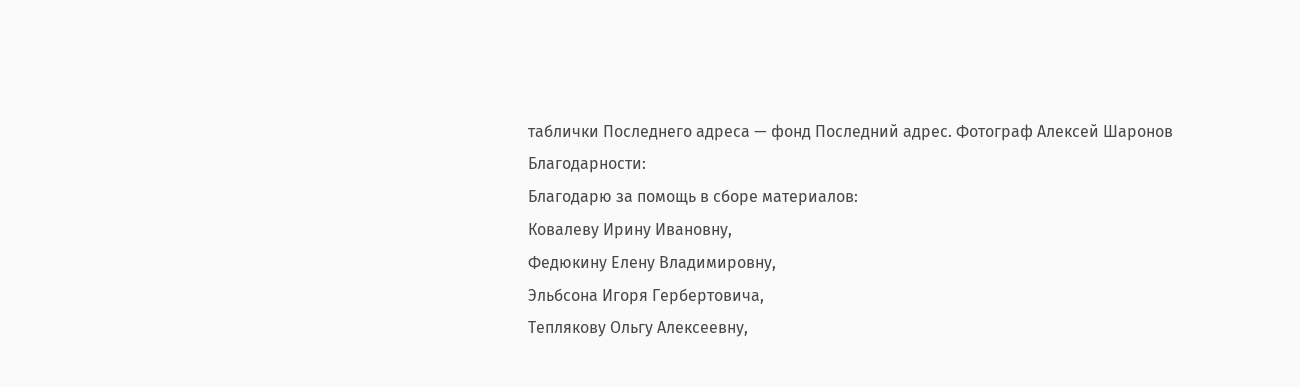таблички Последнего адреса — фонд Последний адрес. Фотограф Алексей Шаронов
Благодарности:
Благодарю за помощь в сборе материалов:
Ковалеву Ирину Ивановну,
Федюкину Елену Владимировну,
Эльбсона Игоря Гербертовича,
Теплякову Ольгу Алексеевну,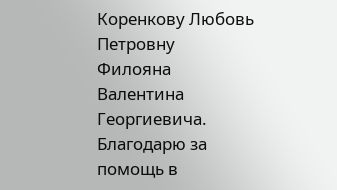Коренкову Любовь Петровну
Филояна Валентина Георгиевича.
Благодарю за помощь в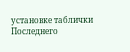установке таблички Последнего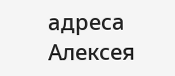адреса Алексея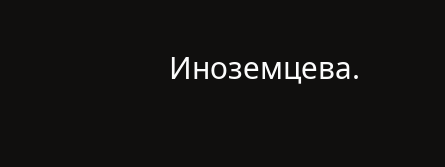Иноземцева.